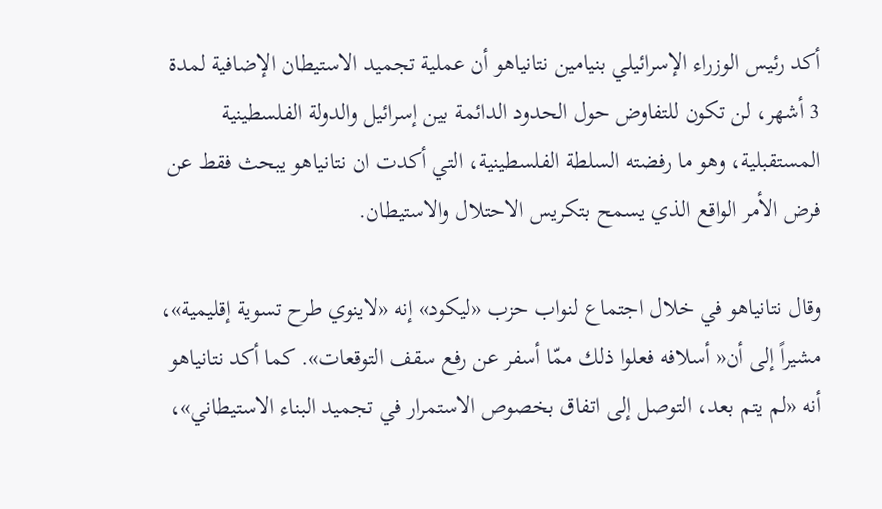أكد رئيس الوزراء الإسرائيلي بنيامين نتانياهو أن عملية تجميد الاستيطان الإضافية لمدة 3 أشهر، لن تكون للتفاوض حول الحدود الدائمة بين إسرائيل والدولة الفلسطينية المستقبلية، وهو ما رفضته السلطة الفلسطينية، التي أكدت ان نتانياهو يبحث فقط عن فرض الأمر الواقع الذي يسمح بتكريس الاحتلال والاستيطان.

وقال نتانياهو في خلال اجتماع لنواب حزب «ليكود» إنه «لاينوي طرح تسوية إقليمية»، مشيراً إلى أن« أسلافه فعلوا ذلك ممّا أسفر عن رفع سقف التوقعات». كما أكد نتانياهو أنه «لم يتم بعد، التوصل إلى اتفاق بخصوص الاستمرار في تجميد البناء الاستيطاني»،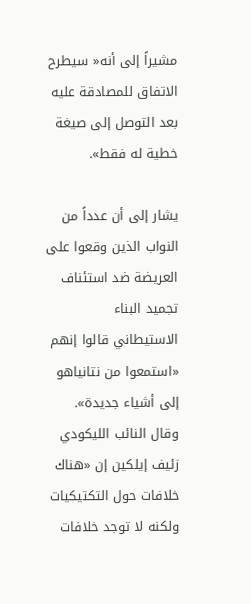مشيراً إلى أنه« سيطرح الاتفاق للمصادقة عليه بعد التوصل إلى صيغة خطية له فقط».

يشار إلى أن عدداً من النواب الذين وقعوا على العريضة ضد استئناف تجميد البناء الاستيطاني قالوا إنهم «استمعوا من نتانياهو إلى أشياء جديدة». وقال النائب الليكودي زئيف إيلكين إن «هناك خلافات حول التكتيكيات ولكنه لا توجد خلافات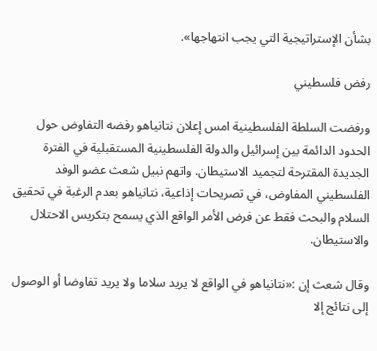بشأن الإستراتيجية التي يجب انتهاجها».

رفض فلسطيني

ورفضت السلطة الفلسطينية امس إعلان نتانياهو رفضه التفاوض حول الحدود الدائمة بين إسرائيل والدولة الفلسطينية المستقبلية في الفترة الجديدة المقترحة لتجميد الاستيطان. واتهم نبيل شعث عضو الوفد الفلسطيني المفاوض، في تصريحات إذاعية، نتانياهو بعدم الرغبة في تحقيق السلام والبحث فقط عن فرض الأمر الواقع الذي يسمح بتكريس الاحتلال والاستيطان.

وقال شعث إن :«نتانياهو في الواقع لا يريد سلاما ولا يريد تفاوضا أو الوصول إلى نتائج إلا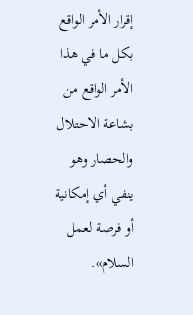إقرار الأمر الواقع بكل ما في هذا الأمر الواقع من بشاعة الاحتلال والحصار وهو ينفي أي إمكانية أو فرصة لعمل السلام».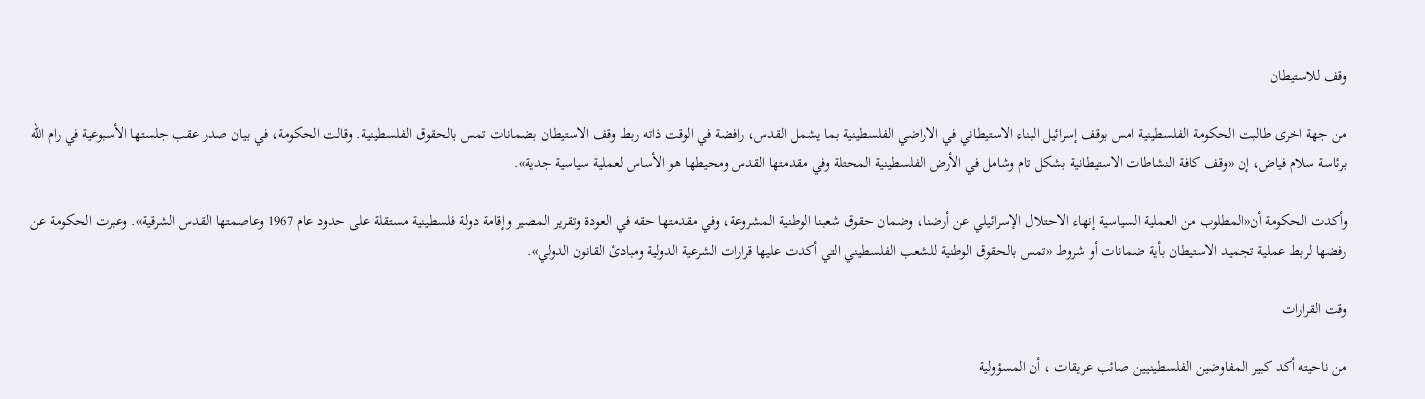وقف للاستيطان

من جهة اخرى طالبت الحكومة الفلسطينية امس بوقف إسرائيل البناء الاستيطاني في الاراضي الفلسطينية بما يشمل القدس، رافضة في الوقت ذاته ربط وقف الاستيطان بضمانات تمس بالحقوق الفلسطينية. وقالت الحكومة، في بيان صدر عقب جلستها الأسبوعية في رام الله برئاسة سلام فياض، إن «وقف كافة النشاطات الاستيطانية بشكل تام وشامل في الأرض الفلسطينية المحتلة وفي مقدمتها القدس ومحيطها هو الأساس لعملية سياسية جدية».

وأكدت الحكومة أن«المطلوب من العملية السياسية إنهاء الاحتلال الإسرائيلي عن أرضنا، وضمان حقوق شعبنا الوطنية المشروعة، وفي مقدمتها حقه في العودة وتقرير المصير وإقامة دولة فلسطينية مستقلة على حدود عام 1967 وعاصمتها القدس الشرقية». وعبرت الحكومة عن رفضها لربط عملية تجميد الاستيطان بأية ضمانات أو شروط «تمس بالحقوق الوطنية للشعب الفلسطيني التي أكدت عليها قرارات الشرعية الدولية ومبادئ القانون الدولي».

وقت القرارات

من ناحيته أكد كبير المفاوضين الفلسطينيين صائب عريقات ، أن المسؤولية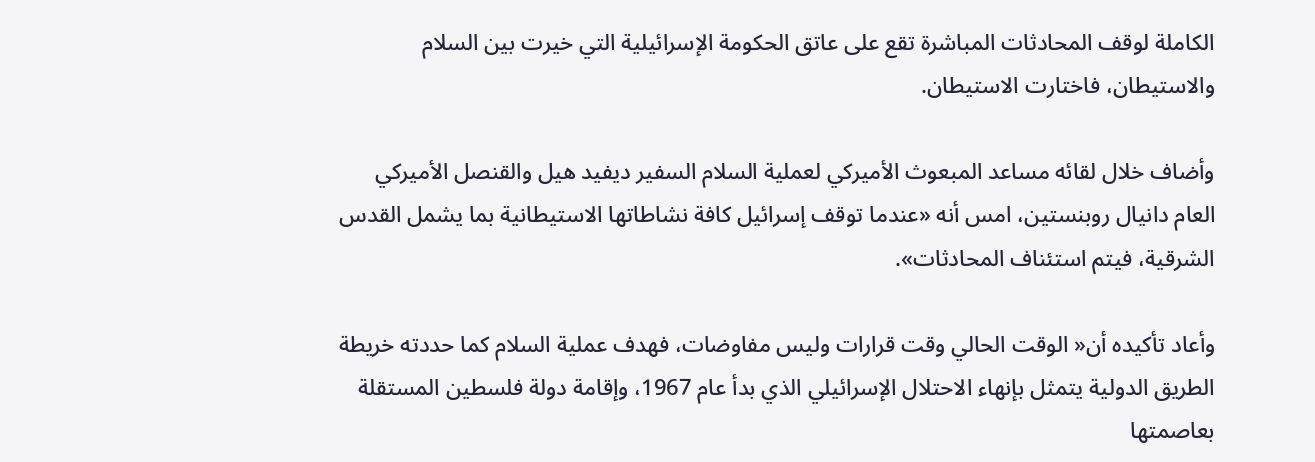الكاملة لوقف المحادثات المباشرة تقع على عاتق الحكومة الإسرائيلية التي خيرت بين السلام والاستيطان، فاختارت الاستيطان.

وأضاف خلال لقائه مساعد المبعوث الأميركي لعملية السلام السفير ديفيد هيل والقنصل الأميركي العام دانيال روبنستين، امس أنه «عندما توقف إسرائيل كافة نشاطاتها الاستيطانية بما يشمل القدس الشرقية، فيتم استئناف المحادثات».

وأعاد تأكيده أن« الوقت الحالي وقت قرارات وليس مفاوضات، فهدف عملية السلام كما حددته خريطة الطريق الدولية يتمثل بإنهاء الاحتلال الإسرائيلي الذي بدأ عام 1967، وإقامة دولة فلسطين المستقلة بعاصمتها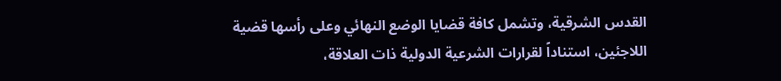القدس الشرقية، وتشمل كافة قضايا الوضع النهائي وعلى رأسها قضية اللاجئين، استناداً لقرارات الشرعية الدولية ذات العلاقة،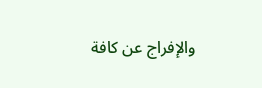والإفراج عن كافة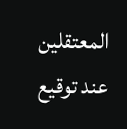المعتقلين عند توقيع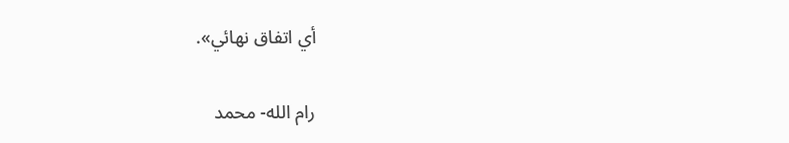أي اتفاق نهائي».

رام الله- محمد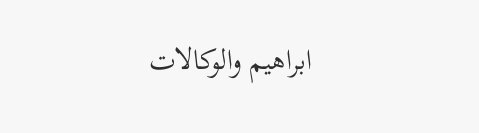ابراهيم والوكالات